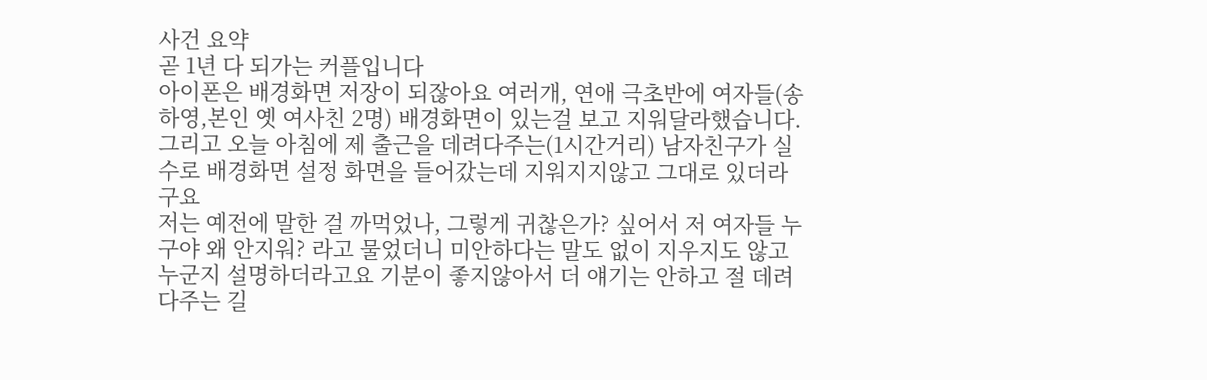사건 요약
곧 1년 다 되가는 커플입니다
아이폰은 배경화면 저장이 되잖아요 여러개, 연애 극초반에 여자들(송하영,본인 옛 여사친 2명) 배경화면이 있는걸 보고 지워달라했습니다.
그리고 오늘 아침에 제 출근을 데려다주는(1시간거리) 남자친구가 실수로 배경화면 설정 화면을 들어갔는데 지워지지않고 그대로 있더라구요
저는 예전에 말한 걸 까먹었나, 그렇게 귀찮은가? 싶어서 저 여자들 누구야 왜 안지워? 라고 물었더니 미안하다는 말도 없이 지우지도 않고 누군지 설명하더라고요 기분이 좋지않아서 더 얘기는 안하고 절 데려다주는 길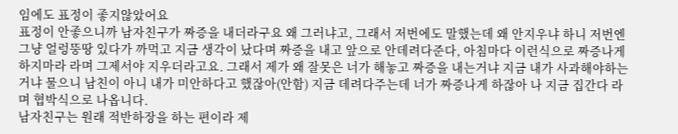임에도 표정이 좋지않았어요
표정이 안좋으니까 남자친구가 짜증을 내더라구요 왜 그러냐고, 그래서 저번에도 말했는데 왜 안지우냐 하니 저번엔 그냥 얼렁뚱땅 있다가 까먹고 지금 생각이 났다며 짜증을 내고 앞으로 안데려다준다, 아침마다 이런식으로 짜증나게 하지마라 라며 그제서야 지우더라고요. 그래서 제가 왜 잘못은 너가 해놓고 짜증을 내는거냐 지금 내가 사과해야하는거냐 물으니 남친이 아니 내가 미안하다고 했잖아(안함) 지금 데려다주는데 너가 짜증나게 하잖아 나 지금 집간다 라며 협박식으로 나옵니다.
남자친구는 원래 적반하장을 하는 편이라 제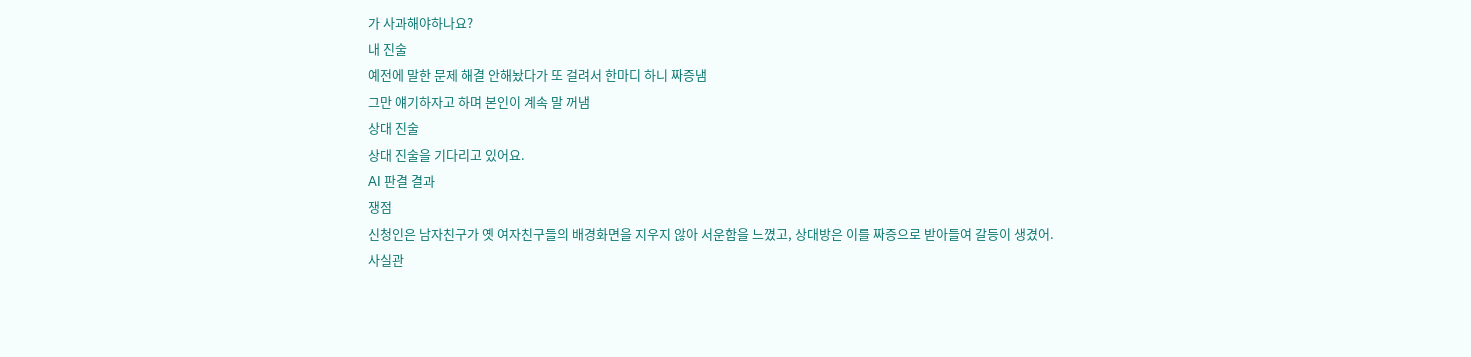가 사과해야하나요?
내 진술
예전에 말한 문제 해결 안해놨다가 또 걸려서 한마디 하니 짜증냄
그만 얘기하자고 하며 본인이 계속 말 꺼냄
상대 진술
상대 진술을 기다리고 있어요.
AI 판결 결과
쟁점
신청인은 남자친구가 옛 여자친구들의 배경화면을 지우지 않아 서운함을 느꼈고, 상대방은 이를 짜증으로 받아들여 갈등이 생겼어.
사실관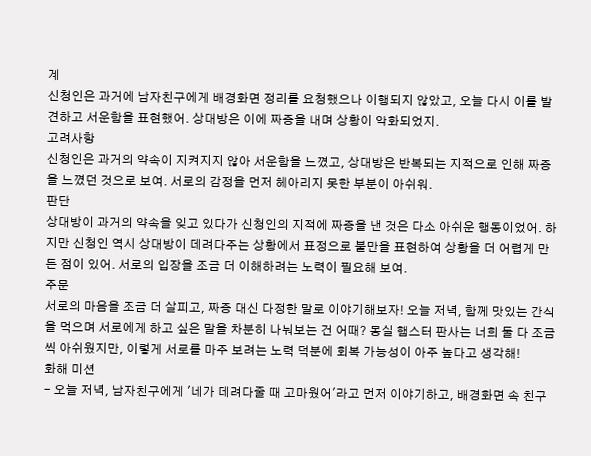계
신청인은 과거에 남자친구에게 배경화면 정리를 요청했으나 이행되지 않았고, 오늘 다시 이를 발견하고 서운함을 표현했어. 상대방은 이에 짜증을 내며 상황이 악화되었지.
고려사항
신청인은 과거의 약속이 지켜지지 않아 서운함을 느꼈고, 상대방은 반복되는 지적으로 인해 짜증을 느꼈던 것으로 보여. 서로의 감정을 먼저 헤아리지 못한 부분이 아쉬워.
판단
상대방이 과거의 약속을 잊고 있다가 신청인의 지적에 짜증을 낸 것은 다소 아쉬운 행동이었어. 하지만 신청인 역시 상대방이 데려다주는 상황에서 표정으로 불만을 표현하여 상황을 더 어렵게 만든 점이 있어. 서로의 입장을 조금 더 이해하려는 노력이 필요해 보여.
주문
서로의 마음을 조금 더 살피고, 짜증 대신 다정한 말로 이야기해보자! 오늘 저녁, 함께 맛있는 간식을 먹으며 서로에게 하고 싶은 말을 차분히 나눠보는 건 어때? 몽실 햄스터 판사는 너희 둘 다 조금씩 아쉬웠지만, 이렇게 서로를 마주 보려는 노력 덕분에 회복 가능성이 아주 높다고 생각해!
화해 미션
- 오늘 저녁, 남자친구에게 '네가 데려다줄 때 고마웠어'라고 먼저 이야기하고, 배경화면 속 친구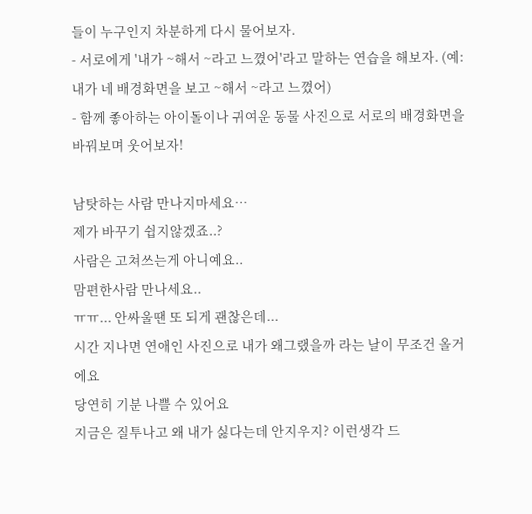들이 누구인지 차분하게 다시 물어보자.
- 서로에게 '내가 ~해서 ~라고 느꼈어'라고 말하는 연습을 해보자. (예: 내가 네 배경화면을 보고 ~해서 ~라고 느꼈어)
- 함께 좋아하는 아이돌이나 귀여운 동물 사진으로 서로의 배경화면을 바꿔보며 웃어보자!

남탓하는 사람 만나지마세요…
제가 바꾸기 쉽지않겠죠..?
사람은 고쳐쓰는게 아니예요..
맘편한사람 만나세요..
ㅠㅠ... 안싸울땐 또 되게 괜찮은데...
시간 지나면 연애인 사진으로 내가 왜그랬을까 라는 날이 무조건 올거에요
당연히 기분 나쁠 수 있어요
지금은 질투나고 왜 내가 싫다는데 안지우지? 이런생각 드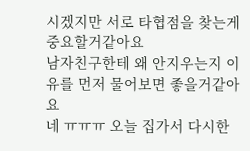시겠지만 서로 타협점을 찾는게 중요할거같아요
남자친구한테 왜 안지우는지 이유를 먼저 물어보면 좋을거같아요
네 ㅠㅠㅠ 오늘 집가서 다시한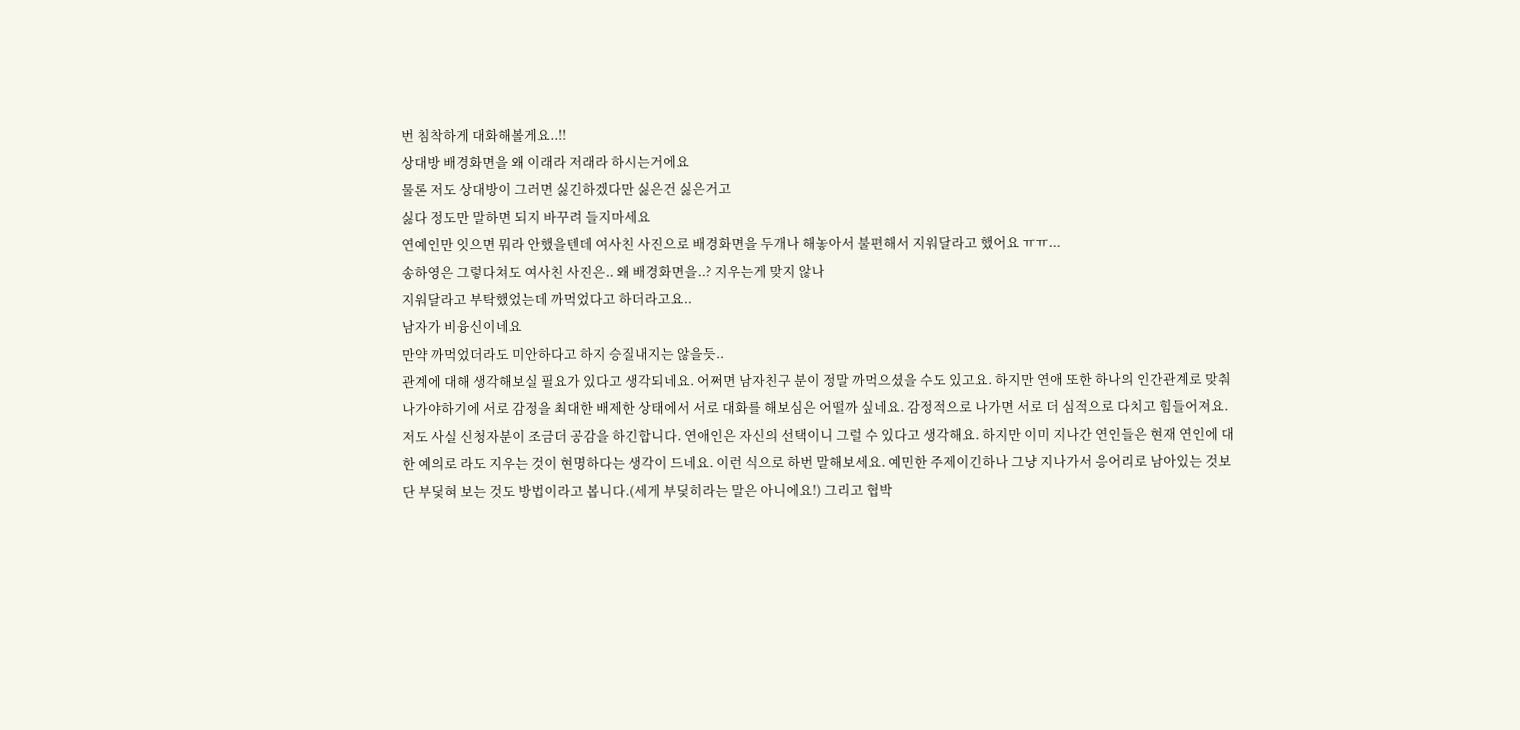번 침착하게 대화해볼게요..!!
상대방 배경화면을 왜 이래라 저래라 하시는거에요
물론 저도 상대방이 그러면 싫긴하겠다만 싫은건 싫은거고
싫다 정도만 말하면 되지 바꾸려 들지마세요
연예인만 잇으면 뭐라 안했을텐데 여사친 사진으로 배경화면을 두개나 해놓아서 불편해서 지워달라고 했어요 ㅠㅠ...
송하영은 그렇다쳐도 여사친 사진은.. 왜 배경화면을..? 지우는게 맞지 않나
지워달라고 부탁했었는데 까먹었다고 하더라고요..
남자가 비융신이네요
만약 까먹었더라도 미안하다고 하지 승질내지는 않을듯..
관계에 대해 생각해보실 필요가 있다고 생각되네요. 어쩌면 남자친구 분이 정말 까먹으셨을 수도 있고요. 하지만 연애 또한 하나의 인간관계로 맞춰나가야하기에 서로 감정을 최대한 배제한 상태에서 서로 대화를 해보심은 어떨까 싶네요. 감정적으로 나가면 서로 더 심적으로 다치고 힘들어져요. 저도 사실 신청자분이 조금더 공감을 하긴합니다. 연애인은 자신의 선택이니 그럴 수 있다고 생각해요. 하지만 이미 지나간 연인들은 현재 연인에 대한 예의로 라도 지우는 것이 현명하다는 생각이 드네요. 이런 식으로 하번 말해보세요. 예민한 주제이긴하나 그냥 지나가서 응어리로 남아있는 것보단 부딫혀 보는 것도 방법이라고 봅니다.(세게 부딫히라는 말은 아니에요!) 그리고 협박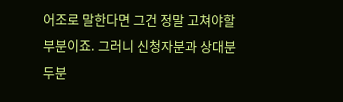어조로 말한다면 그건 정말 고쳐야할 부분이죠. 그러니 신청자분과 상대분 두분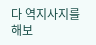다 역지사지를 해보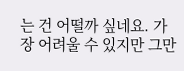는 건 어떨까 싶네요. 가장 어려울 수 있지만 그만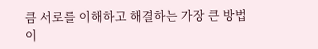큼 서로를 이해하고 해결하는 가장 큰 방법이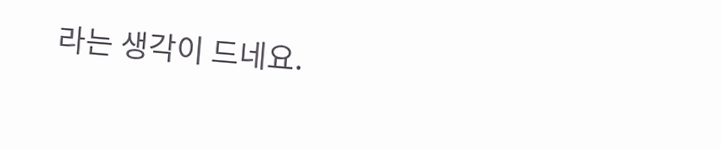라는 생각이 드네요.